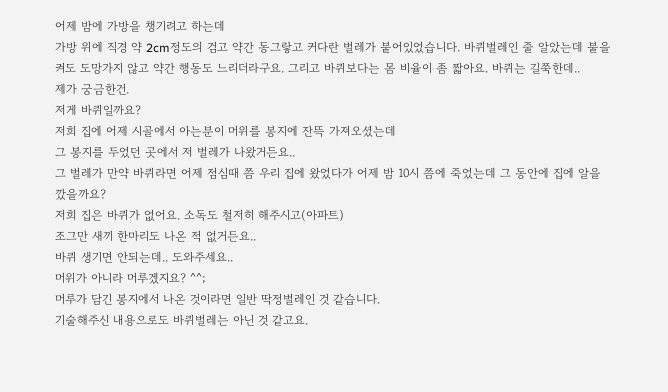어제 밤에 가방을 챙기려고 하는데
가방 위에 직경 약 2cm정도의 검고 약간 동그랗고 커다란 벌레가 붙어있었습니다. 바퀴벌레인 줄 알았는데 불을 켜도 도망가지 않고 약간 행동도 느리더라구요. 그리고 바퀴보다는 몸 비율이 좀 짧아요. 바퀴는 길쭉한데..
제가 궁금한건.
저게 바퀴일까요?
저희 집에 어제 시골에서 아는분이 머위를 봉지에 잔뜩 가져오셨는데
그 봉지를 두었던 곳에서 저 벌레가 나왔거든요..
그 벌레가 만약 바퀴라면 어제 점심때 쯤 우리 집에 왔었다가 어제 밤 10시 쯤에 죽었는데 그 동안에 집에 알을 깠을까요?
저희 집은 바퀴가 없어요. 소독도 철저히 해주시고(아파트)
조그만 새끼 한마리도 나온 적 없거든요..
바퀴 생기면 안되는데.. 도와주세요..
머위가 아니라 머루겠지요? ^^;
머루가 담긴 봉지에서 나온 것이라면 일반 딱정벌레인 것 같습니다.
기술해주신 내용으로도 바퀴벌레는 아닌 것 같고요.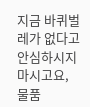지금 바퀴벌레가 없다고 안심하시지 마시고요,
물품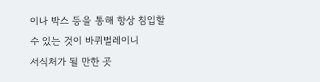이나 박스 등을 통해 항상 침입할 수 있는 것이 바퀴벌레이니
서식처가 될 만한 곳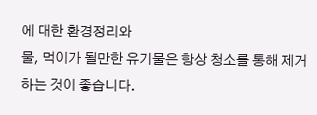에 대한 환경정리와
물, 먹이가 될만한 유기물은 항상 청소를 통해 제거하는 것이 좋습니다.